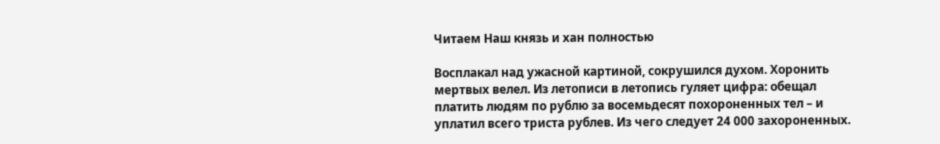Читаем Наш князь и хан полностью

Восплакал над ужасной картиной, сокрушился духом. Хоронить мертвых велел. Из летописи в летопись гуляет цифра: обещал платить людям по рублю за восемьдесят похороненных тел – и уплатил всего триста рублев. Из чего следует 24 000 захороненных.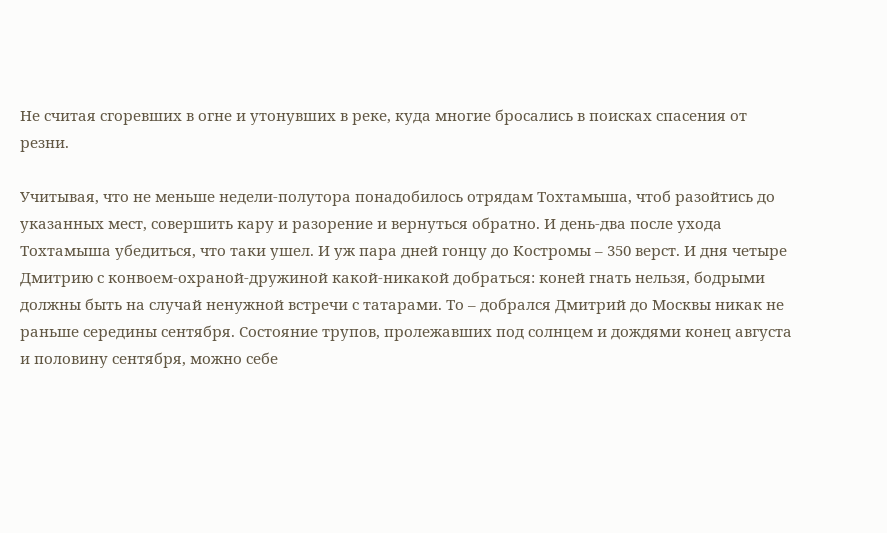Не считая сгоревших в огне и утонувших в реке, куда многие бросались в поисках спасения от резни.

Учитывая, что не меньше недели-полутора понадобилось отрядам Тохтамыша, чтоб разойтись до указанных мест, совершить кару и разорение и вернуться обратно. И день-два после ухода Тохтамыша убедиться, что таки ушел. И уж пара дней гонцу до Костромы – 350 верст. И дня четыре Дмитрию с конвоем-охраной-дружиной какой-никакой добраться: коней гнать нельзя, бодрыми должны быть на случай ненужной встречи с татарами. То – добрался Дмитрий до Москвы никак не раньше середины сентября. Состояние трупов, пролежавших под солнцем и дождями конец августа и половину сентября, можно себе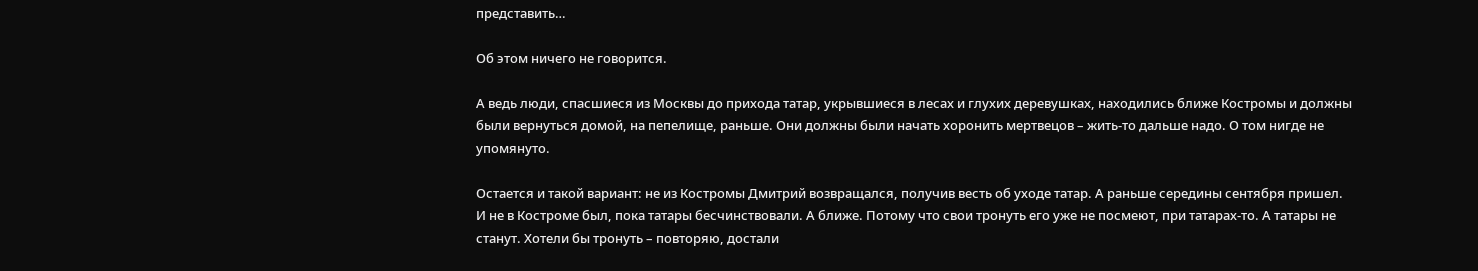представить…

Об этом ничего не говорится.

А ведь люди, спасшиеся из Москвы до прихода татар, укрывшиеся в лесах и глухих деревушках, находились ближе Костромы и должны были вернуться домой, на пепелище, раньше. Они должны были начать хоронить мертвецов – жить-то дальше надо. О том нигде не упомянуто.

Остается и такой вариант: не из Костромы Дмитрий возвращался, получив весть об уходе татар. А раньше середины сентября пришел. И не в Костроме был, пока татары бесчинствовали. А ближе. Потому что свои тронуть его уже не посмеют, при татарах-то. А татары не станут. Хотели бы тронуть – повторяю, достали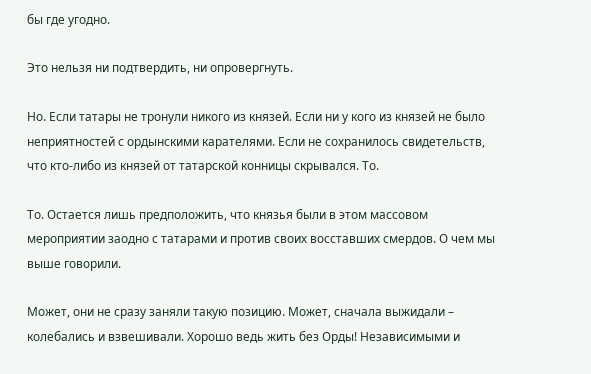бы где угодно.

Это нельзя ни подтвердить, ни опровергнуть.

Но. Если татары не тронули никого из князей. Если ни у кого из князей не было неприятностей с ордынскими карателями. Если не сохранилось свидетельств, что кто-либо из князей от татарской конницы скрывался. То.

То. Остается лишь предположить, что князья были в этом массовом мероприятии заодно с татарами и против своих восставших смердов. О чем мы выше говорили.

Может, они не сразу заняли такую позицию. Может, сначала выжидали – колебались и взвешивали. Хорошо ведь жить без Орды! Независимыми и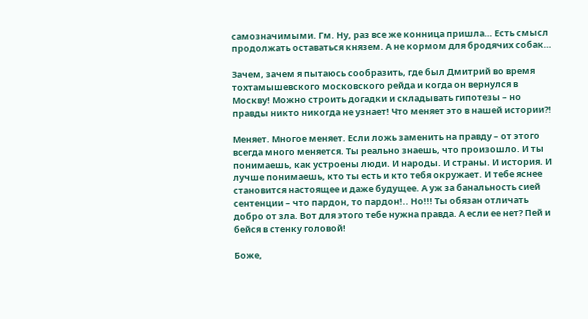самозначимыми. Гм. Ну, раз все же конница пришла… Есть смысл продолжать оставаться князем. А не кормом для бродячих собак…

Зачем, зачем я пытаюсь сообразить, где был Дмитрий во время тохтамышевского московского рейда и когда он вернулся в Москву! Можно строить догадки и складывать гипотезы – но правды никто никогда не узнает! Что меняет это в нашей истории?!

Меняет. Многое меняет. Если ложь заменить на правду – от этого всегда много меняется. Ты реально знаешь, что произошло. И ты понимаешь, как устроены люди. И народы. И страны. И история. И лучше понимаешь, кто ты есть и кто тебя окружает. И тебе яснее становится настоящее и даже будущее. А уж за банальность сией сентенции – что пардон, то пардон!.. Но!!! Ты обязан отличать добро от зла. Вот для этого тебе нужна правда. А если ее нет? Пей и бейся в стенку головой!

Боже,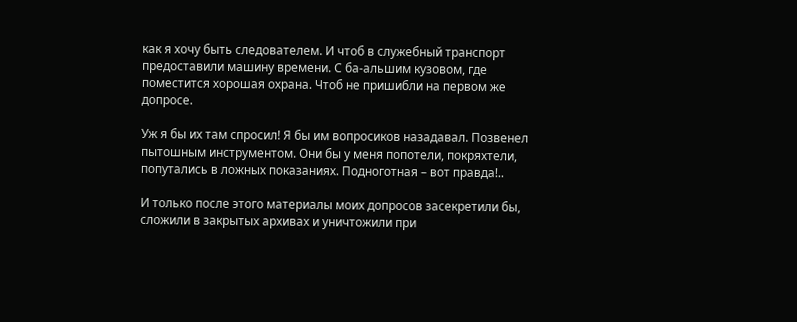как я хочу быть следователем. И чтоб в служебный транспорт предоставили машину времени. С ба-альшим кузовом, где поместится хорошая охрана. Чтоб не пришибли на первом же допросе.

Уж я бы их там спросил! Я бы им вопросиков назадавал. Позвенел пытошным инструментом. Они бы у меня попотели, покряхтели, попутались в ложных показаниях. Подноготная – вот правда!..

И только после этого материалы моих допросов засекретили бы, сложили в закрытых архивах и уничтожили при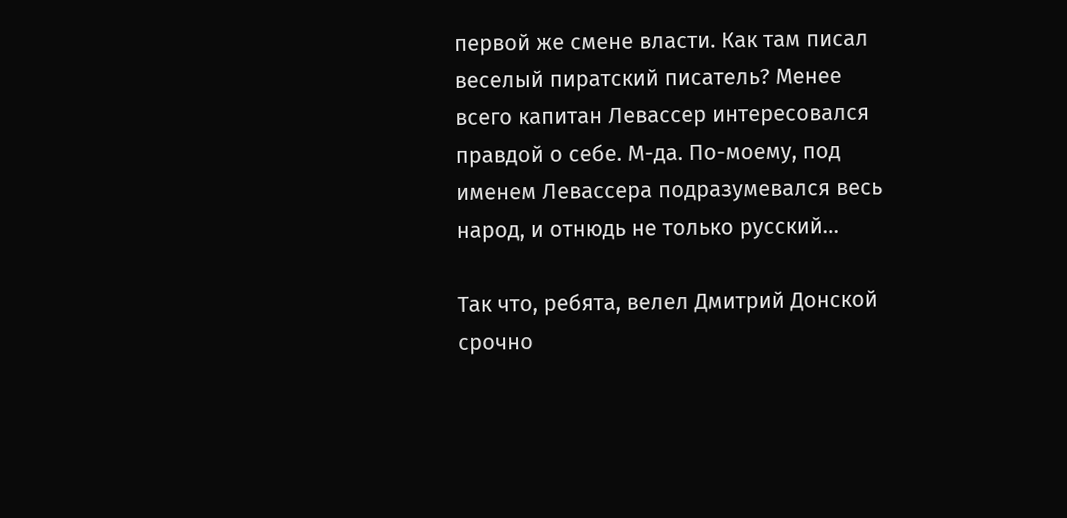первой же смене власти. Как там писал веселый пиратский писатель? Менее всего капитан Левассер интересовался правдой о себе. М-да. По-моему, под именем Левассера подразумевался весь народ, и отнюдь не только русский…

Так что, ребята, велел Дмитрий Донской срочно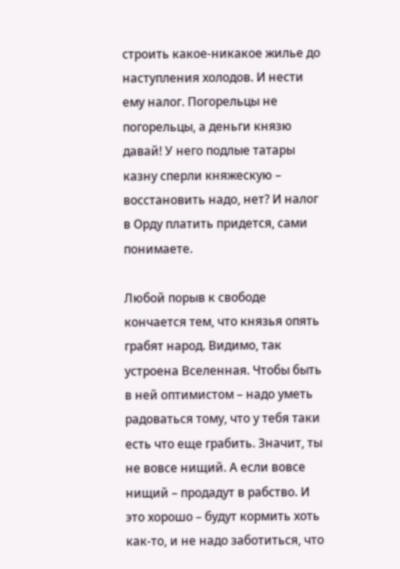строить какое-никакое жилье до наступления холодов. И нести ему налог. Погорельцы не погорельцы, а деньги князю давай! У него подлые татары казну сперли княжескую – восстановить надо, нет? И налог в Орду платить придется, сами понимаете.

Любой порыв к свободе кончается тем, что князья опять грабят народ. Видимо, так устроена Вселенная. Чтобы быть в ней оптимистом – надо уметь радоваться тому, что у тебя таки есть что еще грабить. Значит, ты не вовсе нищий. А если вовсе нищий – продадут в рабство. И это хорошо – будут кормить хоть как-то, и не надо заботиться, что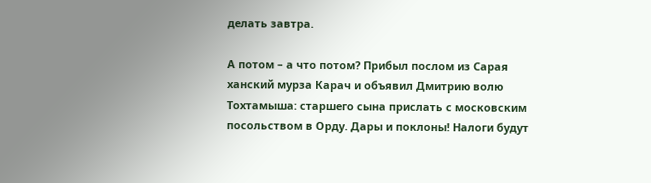делать завтра.

А потом – а что потом? Прибыл послом из Сарая ханский мурза Карач и объявил Дмитрию волю Тохтамыша: старшего сына прислать с московским посольством в Орду. Дары и поклоны! Налоги будут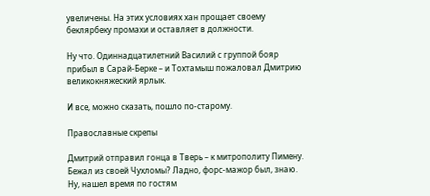увеличены. На этих условиях хан прощает своему беклярбеку промахи и оставляет в должности.

Ну что. Одиннадцатилетний Василий с группой бояр прибыл в Сарай-Берке – и Тохтамыш пожаловал Дмитрию великокняжеский ярлык.

И все, можно сказать, пошло по-старому.

Православные скрепы

Дмитрий отправил гонца в Тверь – к митрополиту Пимену. Бежал из своей Чухломы? Ладно, форс-мажор был, знаю. Ну, нашел время по гостям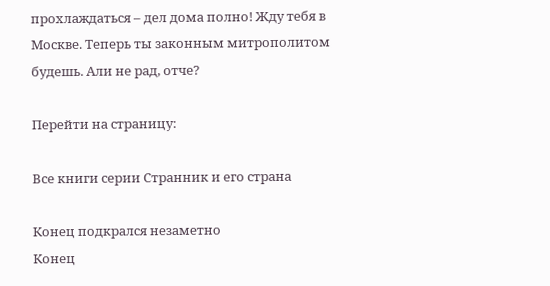прохлаждаться – дел дома полно! Жду тебя в Москве. Теперь ты законным митрополитом будешь. Али не рад, отче?

Перейти на страницу:

Все книги серии Странник и его страна

Конец подкрался незаметно
Конец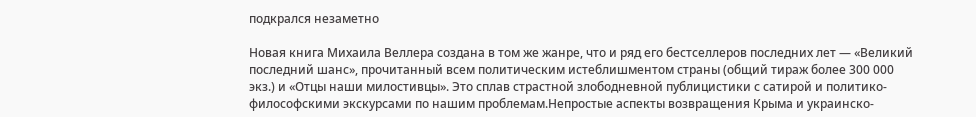подкрался незаметно

Новая книга Михаила Веллера создана в том же жанре, что и ряд его бестселлеров последних лет — «Великий последний шанс», прочитанный всем политическим истеблишментом страны (общий тираж более 300 000 экз.) и «Отцы наши милостивцы». Это сплав страстной злободневной публицистики с сатирой и политико-философскими экскурсами по нашим проблемам.Непростые аспекты возвращения Крыма и украинско-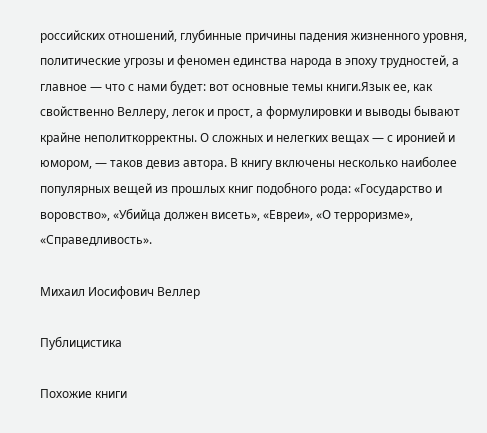российских отношений, глубинные причины падения жизненного уровня, политические угрозы и феномен единства народа в эпоху трудностей, а главное — что с нами будет: вот основные темы книги.Язык ее, как свойственно Веллеру, легок и прост, а формулировки и выводы бывают крайне неполиткорректны. О сложных и нелегких вещах — с иронией и юмором, — таков девиз автора. В книгу включены несколько наиболее популярных вещей из прошлых книг подобного рода: «Государство и воровство», «Убийца должен висеть», «Евреи», «О терроризме», «Справедливость».

Михаил Иосифович Веллер

Публицистика

Похожие книги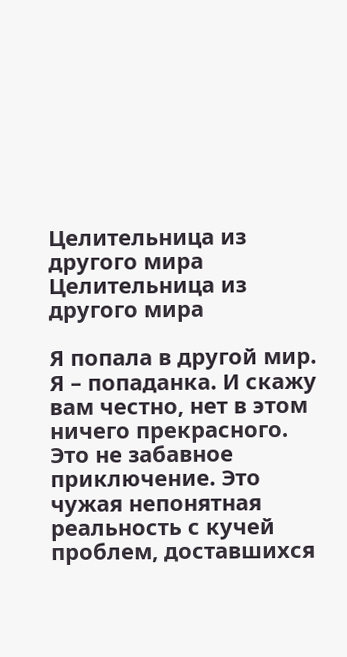Целительница из другого мира
Целительница из другого мира

Я попала в другой мир. Я – попаданка. И скажу вам честно, нет в этом ничего прекрасного. Это не забавное приключение. Это чужая непонятная реальность с кучей проблем, доставшихся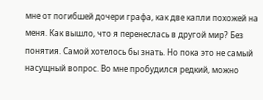мне от погибшей дочери графа, как две капли похожей на меня. Как вышло, что я перенеслась в другой мир? Без понятия. Самой хотелось бы знать. Но пока это не самый насущный вопрос. Во мне пробудился редкий, можно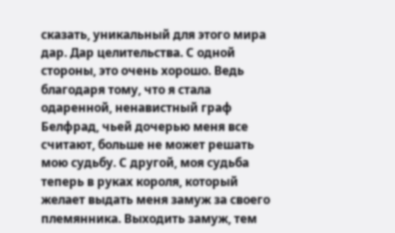сказать, уникальный для этого мира дар. Дар целительства. С одной стороны, это очень хорошо. Ведь благодаря тому, что я стала одаренной, ненавистный граф Белфрад, чьей дочерью меня все считают, больше не может решать мою судьбу. С другой, моя судьба теперь в руках короля, который желает выдать меня замуж за своего племянника. Выходить замуж, тем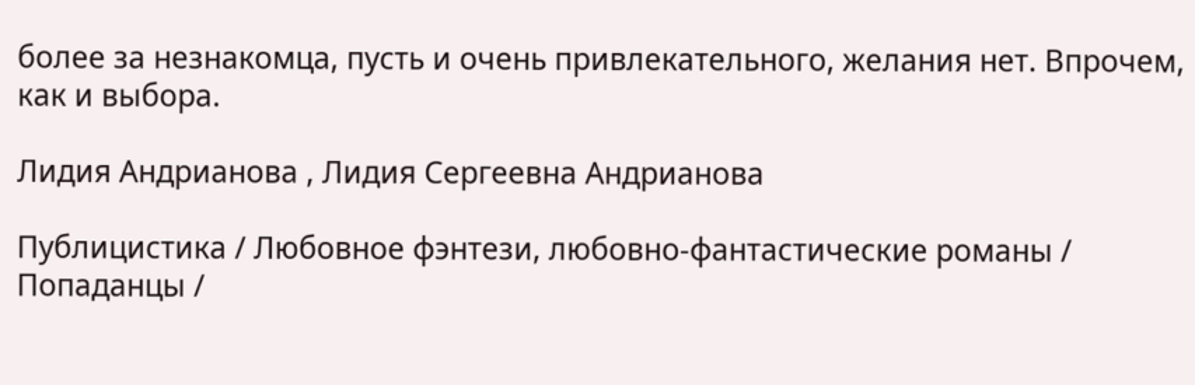более за незнакомца, пусть и очень привлекательного, желания нет. Впрочем, как и выбора.

Лидия Андрианова , Лидия Сергеевна Андрианова

Публицистика / Любовное фэнтези, любовно-фантастические романы / Попаданцы /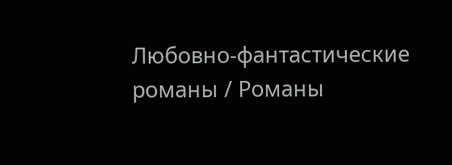Любовно-фантастические романы / Романы